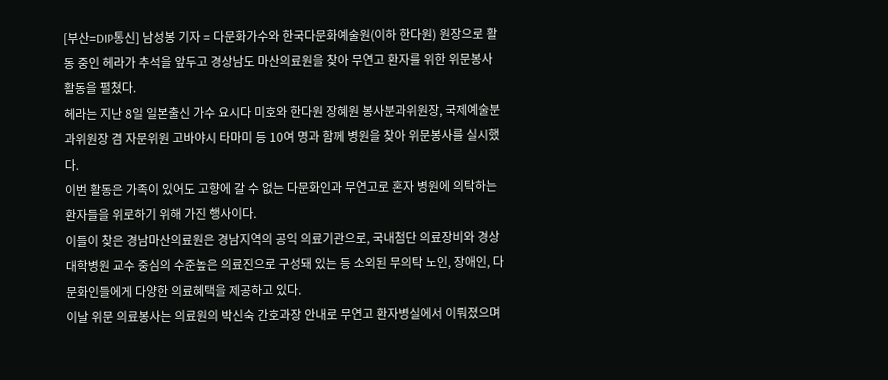[부산=DIP통신] 남성봉 기자 = 다문화가수와 한국다문화예술원(이하 한다원) 원장으로 활동 중인 헤라가 추석을 앞두고 경상남도 마산의료원을 찾아 무연고 환자를 위한 위문봉사활동을 펼쳤다.
헤라는 지난 8일 일본출신 가수 요시다 미호와 한다원 장혜원 봉사분과위원장, 국제예술분과위원장 겸 자문위원 고바야시 타마미 등 10여 명과 함께 병원을 찾아 위문봉사를 실시했다.
이번 활동은 가족이 있어도 고향에 갈 수 없는 다문화인과 무연고로 혼자 병원에 의탁하는 환자들을 위로하기 위해 가진 행사이다.
이들이 찾은 경남마산의료원은 경남지역의 공익 의료기관으로, 국내첨단 의료장비와 경상대학병원 교수 중심의 수준높은 의료진으로 구성돼 있는 등 소외된 무의탁 노인, 장애인, 다문화인들에게 다양한 의료혜택을 제공하고 있다.
이날 위문 의료봉사는 의료원의 박신숙 간호과장 안내로 무연고 환자병실에서 이뤄졌으며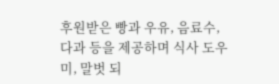후원받은 빵과 우유, 음료수, 다과 등을 제공하며 식사 도우미, 말벗 되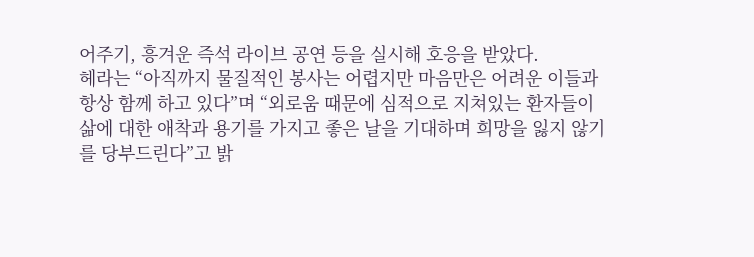어주기, 흥겨운 즉석 라이브 공연 등을 실시해 호응을 받았다.
헤라는 “아직까지 물질적인 봉사는 어렵지만 마음만은 어려운 이들과 항상 함께 하고 있다”며 “외로움 때문에 심적으로 지쳐있는 환자들이 삶에 대한 애착과 용기를 가지고 좋은 날을 기대하며 희망을 잃지 않기를 당부드린다”고 밝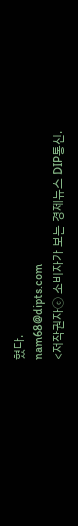혔다.
nam68@dipts.com
<저작권자ⓒ 소비자가 보는 경제뉴스 DIP통신.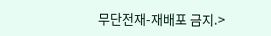무단전재-재배포 금지.>